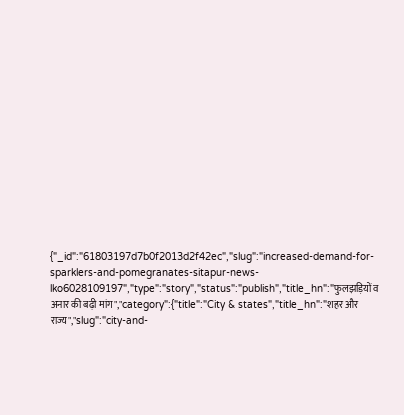{"_id":"61803197d7b0f2013d2f42ec","slug":"increased-demand-for-sparklers-and-pomegranates-sitapur-news-lko6028109197","type":"story","status":"publish","title_hn":"फुलझड़ियों व अनार की बढ़ी मांग","category":{"title":"City & states","title_hn":"शहर और राज्य","slug":"city-and-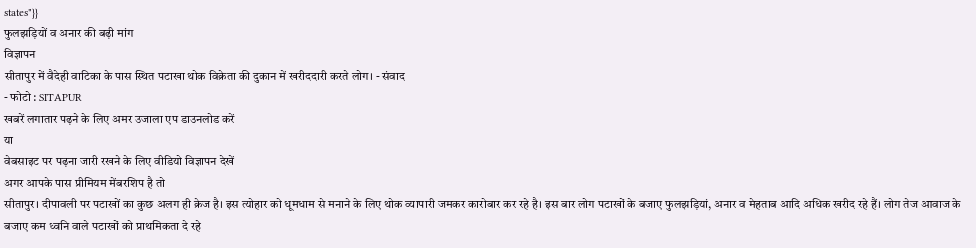states"}}
फुलझड़ियों व अनार की बढ़ी मांग
विज्ञापन
सीतापुर में वैदेही वाटिका के पास स्थित पटाखा थोक विक्रेता की दुकान में खरीददारी करते लोग। - संवाद
- फोटो : SITAPUR
खबरें लगातार पढ़ने के लिए अमर उजाला एप डाउनलोड करें
या
वेबसाइट पर पढ़ना जारी रखने के लिए वीडियो विज्ञापन देखें
अगर आपके पास प्रीमियम मेंबरशिप है तो
सीतापुर। दीपावली पर पटाखों का कुछ अलग ही क्रेज है। इस त्योहार को धूमधाम से मनाने के लिए थोक व्यापारी जमकर कारोबार कर रहे है। इस बार लोग पटाखों के बजाए फुलझड़ियां, अनार व मेहताब आदि अधिक खरीद रहे हैं। लोग तेज आवाज के बजाए कम ध्वनि वाले पटाखों को प्राथमिकता दे रहे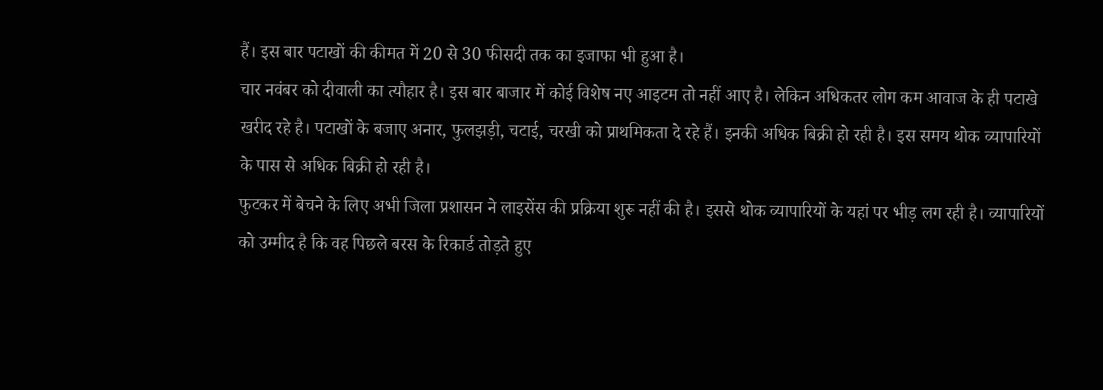हैं। इस बार पटाखों की कीमत में 20 से 30 फीसदी तक का इजाफा भी हुआ है।
चार नवंबर को दीवाली का त्यौहार है। इस बार बाजार में कोई विशेष नए आइटम तो नहीं आए है। लेकिन अधिकतर लोग कम आवाज के ही पटाखे खरीद रहे है। पटाखों के बजाए अनार, फुलझड़ी, चटाई, चरखी को प्राथमिकता दे रहे हैं। इनकी अधिक बिक्री हो रही है। इस समय थोक व्यापारियों के पास से अधिक बिक्री हो रही है।
फुटकर में बेचने के लिए अभी जिला प्रशासन ने लाइसेंस की प्रक्रिया शुरू नहीं की है। इससे थोक व्यापारियों के यहां पर भीड़ लग रही है। व्यापारियों को उम्मीद है कि वह पिछले बरस के रिकार्ड तोड़ते हुए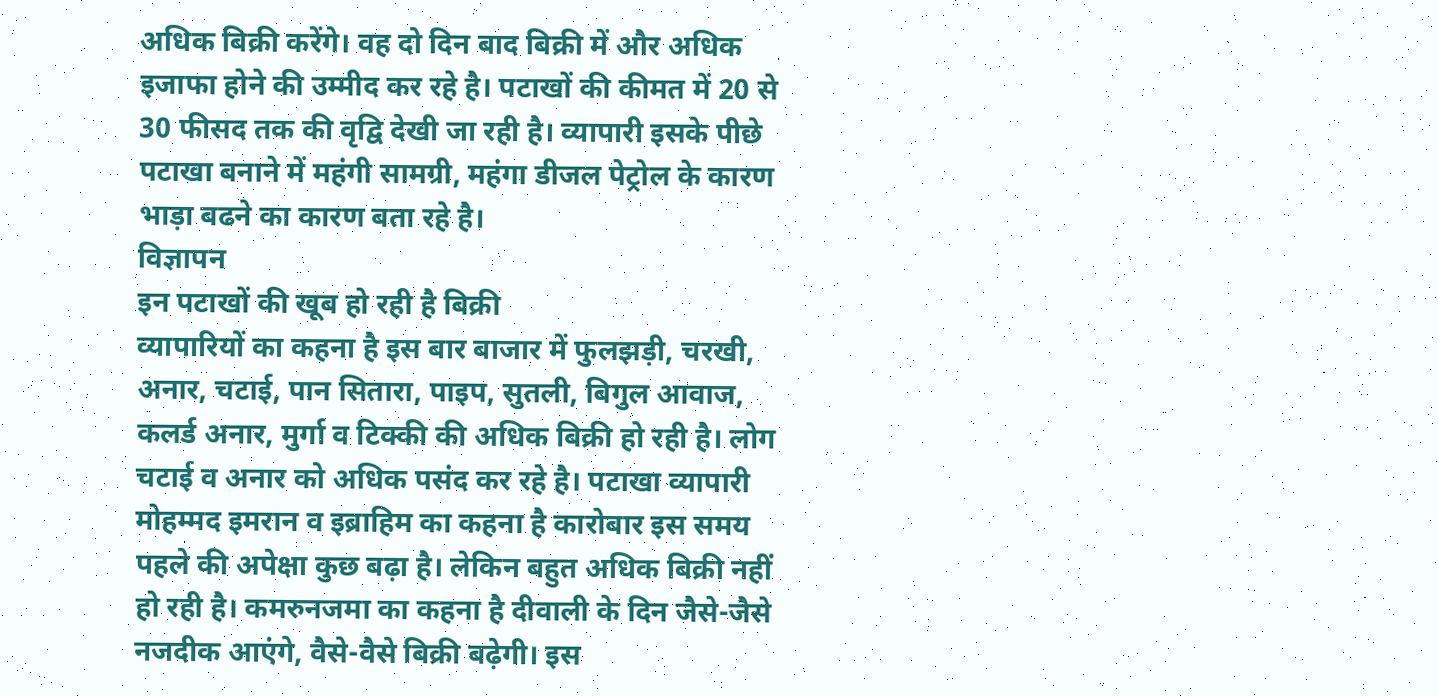अधिक बिक्री करेंगे। वह दो दिन बाद बिक्री में और अधिक इजाफा होने की उम्मीद कर रहे है। पटाखों की कीमत में 20 से 30 फीसद तक की वृद्वि देखी जा रही है। व्यापारी इसके पीछे पटाखा बनाने में महंगी सामग्री, महंगा डीजल पेट्रोल के कारण भाड़ा बढने का कारण बता रहे है।
विज्ञापन
इन पटाखों की खूब हो रही है बिक्री
व्यापारियों का कहना है इस बार बाजार में फुलझड़ी, चरखी, अनार, चटाई, पान सितारा, पाइप, सुतली, बिगुल आवाज, कलर्ड अनार, मुर्गा व टिक्की की अधिक बिक्री हो रही है। लोग चटाई व अनार को अधिक पसंद कर रहे है। पटाखा व्यापारी मोहम्मद इमरान व इब्राहिम का कहना है कारोबार इस समय पहले की अपेक्षा कुछ बढ़ा है। लेकिन बहुत अधिक बिक्री नहीं हो रही है। कमरुनजमा का कहना है दीवाली के दिन जैसे-जैसे नजदीक आएंगे, वैसे-वैसे बिक्री बढ़ेगी। इस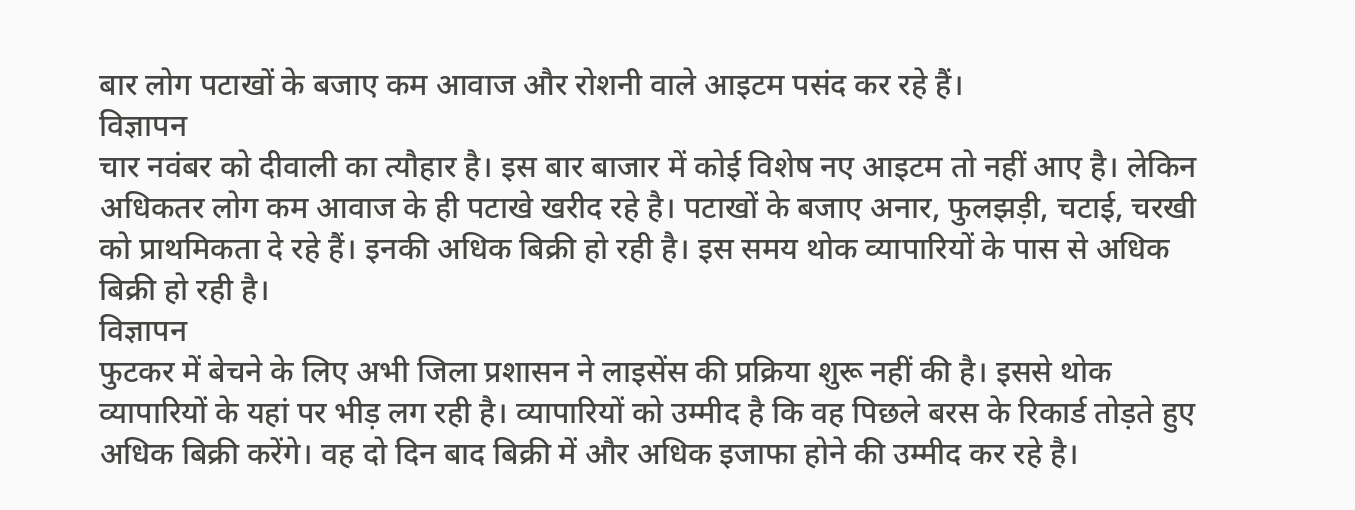बार लोग पटाखों के बजाए कम आवाज और रोशनी वाले आइटम पसंद कर रहे हैं।
विज्ञापन
चार नवंबर को दीवाली का त्यौहार है। इस बार बाजार में कोई विशेष नए आइटम तो नहीं आए है। लेकिन अधिकतर लोग कम आवाज के ही पटाखे खरीद रहे है। पटाखों के बजाए अनार, फुलझड़ी, चटाई, चरखी को प्राथमिकता दे रहे हैं। इनकी अधिक बिक्री हो रही है। इस समय थोक व्यापारियों के पास से अधिक बिक्री हो रही है।
विज्ञापन
फुटकर में बेचने के लिए अभी जिला प्रशासन ने लाइसेंस की प्रक्रिया शुरू नहीं की है। इससे थोक व्यापारियों के यहां पर भीड़ लग रही है। व्यापारियों को उम्मीद है कि वह पिछले बरस के रिकार्ड तोड़ते हुए अधिक बिक्री करेंगे। वह दो दिन बाद बिक्री में और अधिक इजाफा होने की उम्मीद कर रहे है।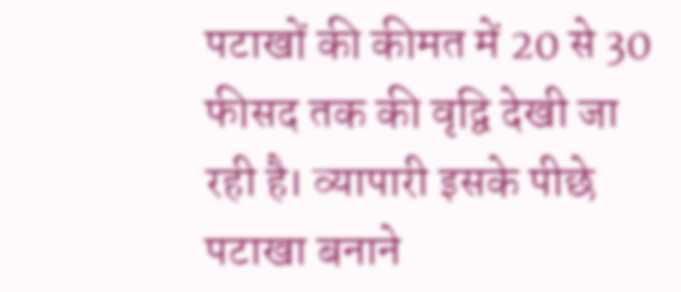पटाखों की कीमत में 20 से 30 फीसद तक की वृद्वि देखी जा रही है। व्यापारी इसके पीछे पटाखा बनाने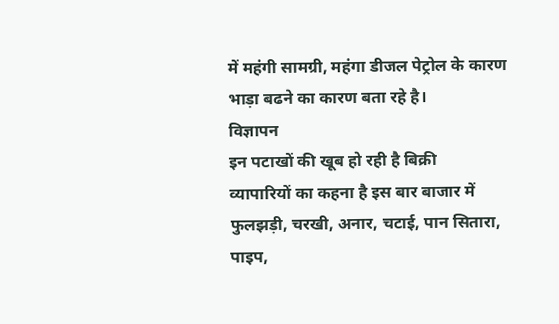में महंगी सामग्री, महंगा डीजल पेट्रोल के कारण भाड़ा बढने का कारण बता रहे है।
विज्ञापन
इन पटाखों की खूब हो रही है बिक्री
व्यापारियों का कहना है इस बार बाजार में फुलझड़ी, चरखी, अनार, चटाई, पान सितारा, पाइप,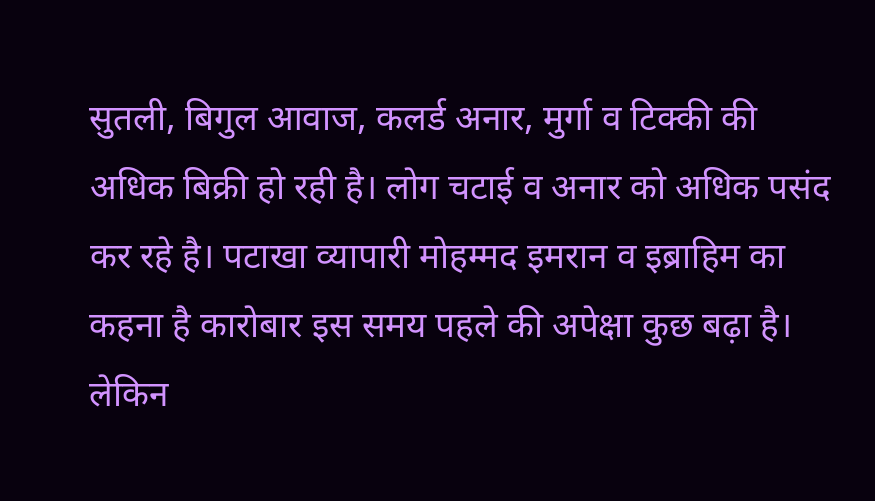सुतली, बिगुल आवाज, कलर्ड अनार, मुर्गा व टिक्की की अधिक बिक्री हो रही है। लोग चटाई व अनार को अधिक पसंद कर रहे है। पटाखा व्यापारी मोहम्मद इमरान व इब्राहिम का कहना है कारोबार इस समय पहले की अपेक्षा कुछ बढ़ा है। लेकिन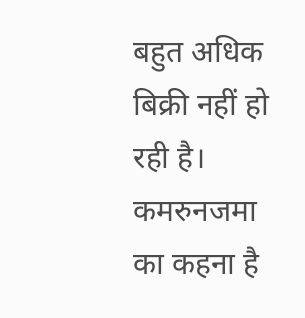बहुत अधिक बिक्री नहीं हो रही है। कमरुनजमा का कहना है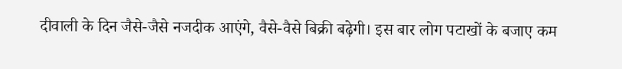दीवाली के दिन जैसे-जैसे नजदीक आएंगे, वैसे-वैसे बिक्री बढ़ेगी। इस बार लोग पटाखों के बजाए कम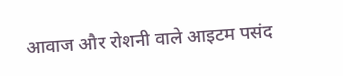आवाज और रोशनी वाले आइटम पसंद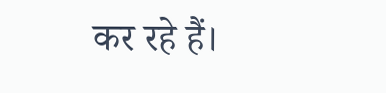कर रहे हैं।